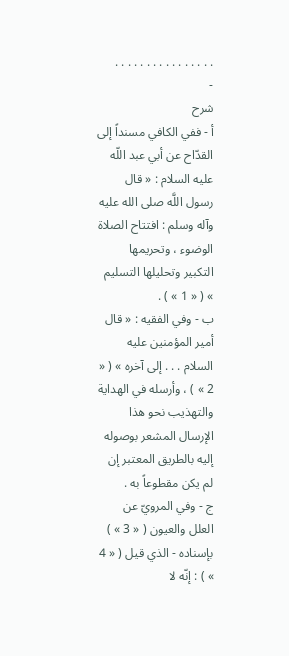. . . . . . . . . . . . . . . .
-
شرح
أ - ففي الكافي مسنداً إلى القدّاح عن أبي عبد اللّه عليه السلام : « قال رسول اللَّه صلى الله عليه وآله وسلم : افتتاح الصلاة الوضوء ، وتحريمها التكبير وتحليلها التسليم » ( « 1 » ) .
ب - وفي الفقيه : « قال أمير المؤمنين عليه السلام . . . إلى آخره » ( « 2 » ) ، وأرسله في الهداية والتهذيب نحو هذا الإرسال المشعر بوصوله إليه بالطريق المعتبر إن لم يكن مقطوعاً به .
ج - وفي المرويّ عن العلل والعيون ( « 3 » ) بإسناده - الذي قيل ( « 4 » ) : إنّه لا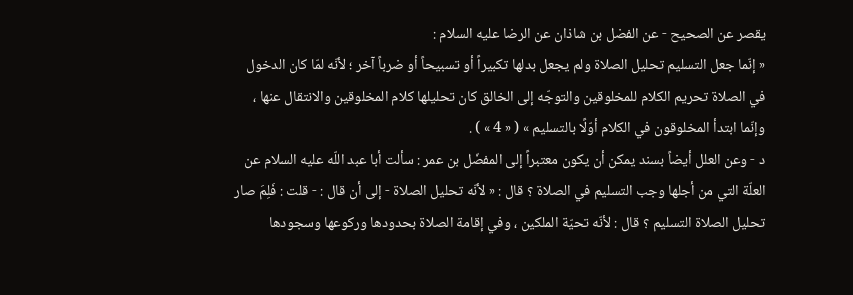يقصر عن الصحيح - عن الفضل بن شاذان عن الرضا عليه السلام :
« إنّما جعل التسليم تحليل الصلاة ولم يجعل بدلها تكبيراً أو تسبيحاً أو ضرباً آخر ؛ لأنّه لمّا كان الدخول في الصلاة تحريم الكلام للمخلوقين والتوجّه إلى الخالق كان تحليلها كلام المخلوقين والانتقال عنها ، وإنّما ابتدأ المخلوقون في الكلام أوّلًا بالتسليم » ( « 4 » ) .
د - وعن العلل أيضاً بسند يمكن أن يكون معتبراً إلى المفضّل بن عمر : سألت أبا عبد اللّه عليه السلام عن العلّة التي من أجلها وجب التسليم في الصلاة ؟ قال : « لأنّه تحليل الصلاة - إلى أن قال : - قلت : فَلِمَ صار تحليل الصلاة التسليم ؟ قال : لأنّه تحيّة الملكين ، وفي إقامة الصلاة بحدودها وركوعها وسجودها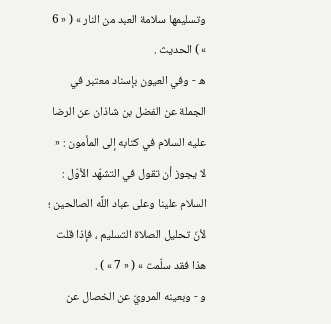وتسليمها سلامة العبد من النار » ( « 6 » ) الحديث .
ه - وفي العيون بإسناد معتبر في الجملة عن الفضل بن شاذان عن الرضا عليه السلام في كتابه إلى المأمون : « لا يجوز أن تقول في التشهّد الأوّل : السلام علينا وعلى عباد اللَّه الصالحين ؛ لأنّ تحليل الصلاة التسليم ، فإذا قلت هذا فقد سلّمت » ( « 7 » ) .
و - وبعينه المرويّ عن الخصال عن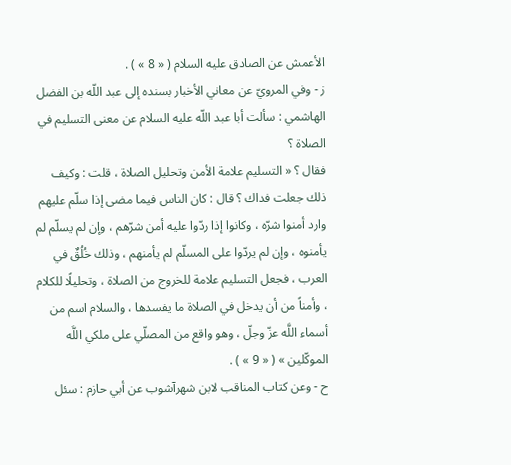الأعمش عن الصادق عليه السلام ( « 8 » ) .
ز - وفي المرويّ عن معاني الأخبار بسنده إلى عبد اللّه بن الفضل الهاشمي : سألت أبا عبد اللّه عليه السلام عن معنى التسليم في الصلاة ؟
فقال ؟ « التسليم علامة الأمن وتحليل الصلاة ، قلت : وكيف ذلك جعلت فداك ؟ قال : كان الناس فيما مضى إذا سلّم عليهم وارد أمنوا شرّه ، وكانوا إذا ردّوا عليه أمن شرّهم ، وإن لم يسلّم لم يأمنوه ، وإن لم يردّوا على المسلّم لم يأمنهم ، وذلك خُلُقٌ في العرب ، فجعل التسليم علامة للخروج من الصلاة ، وتحليلًا للكلام ، وأمناً من أن يدخل في الصلاة ما يفسدها ، والسلام اسم من أسماء اللَّه عزّ وجلّ ، وهو واقع من المصلّي على ملكي اللَّه الموكّلين » ( « 9 » ) .
ح - وعن كتاب المناقب لابن شهرآشوب عن أبي حازم : سئل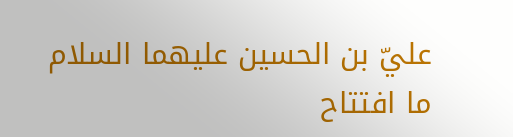عليّ بن الحسين عليهما السلام ما افتتاح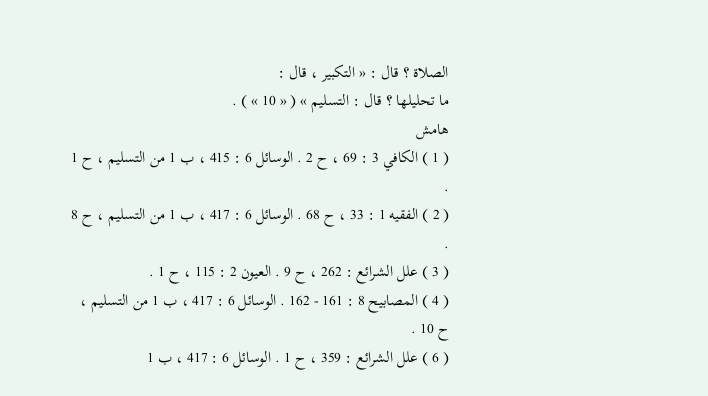الصلاة ؟ قال : « التكبير ، قال :
ما تحليلها ؟ قال : التسليم » ( « 10 » ) .
هامش
( 1 ) الكافي 3 : 69 ، ح 2 . الوسائل 6 : 415 ، ب 1 من التسليم ، ح 1 .
( 2 ) الفقيه 1 : 33 ، ح 68 . الوسائل 6 : 417 ، ب 1 من التسليم ، ح 8 .
( 3 ) علل الشرائع : 262 ، ح 9 . العيون 2 : 115 ، ح 1 .
( 4 ) المصابيح 8 : 161 - 162 . الوسائل 6 : 417 ، ب 1 من التسليم ، ح 10 .
( 6 ) علل الشرائع : 359 ، ح 1 . الوسائل 6 : 417 ، ب 1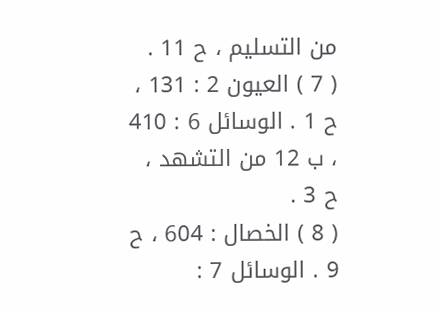من التسليم ، ح 11 .
( 7 ) العيون 2 : 131 ، ح 1 . الوسائل 6 : 410 ، ب 12 من التشهد ، ح 3 .
( 8 ) الخصال : 604 ، ح 9 . الوسائل 7 :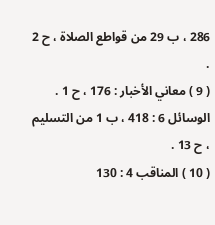286 ، ب 29 من قواطع الصلاة ، ح 2 .
( 9 ) معاني الأخبار : 176 ، ح 1 . الوسائل 6 : 418 ، ب 1 من التسليم ، ح 13 .
( 10 ) المناقب 4 : 130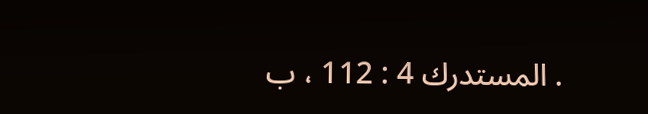. المستدرك 4 : 112 ، ب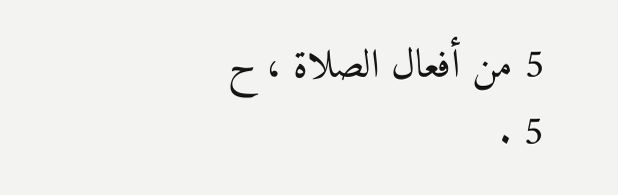5 من أفعال الصلاة ، ح 5 .